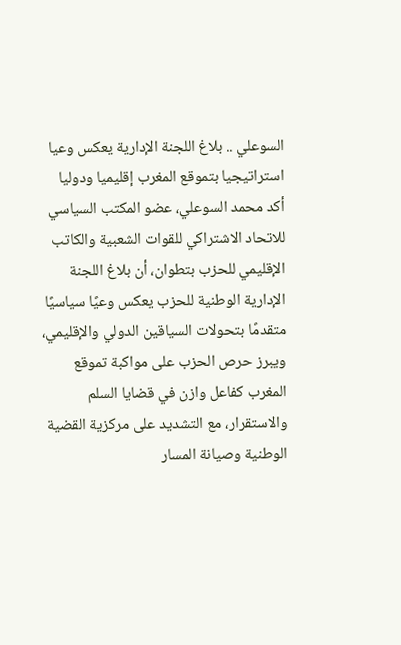السوعلي .. بلاغ اللجنة الإدارية يعكس وعيا استراتيجيا بتموقع المغرب إقليميا ودوليا
أكد محمد السوعلي، عضو المكتب السياسي للاتحاد الاشتراكي للقوات الشعبية والكاتب الإقليمي للحزب بتطوان، أن بلاغ اللجنة الإدارية الوطنية للحزب يعكس وعيًا سياسيًا متقدمًا بتحولات السياقين الدولي والإقليمي، ويبرز حرص الحزب على مواكبة تموقع المغرب كفاعل وازن في قضايا السلم والاستقرار، مع التشديد على مركزية القضية الوطنية وصيانة المسار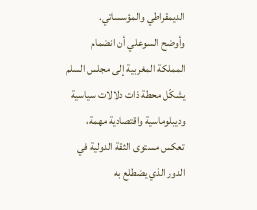الديمقراطي والمؤسساتي.
وأوضح السوعلي أن انضمام المملكة المغربية إلى مجلس السلم يشكّل محطة ذات دلالات سياسية وديبلوماسية واقتصادية مهمة، تعكس مستوى الثقة الدولية في الدور الذي يضطلع به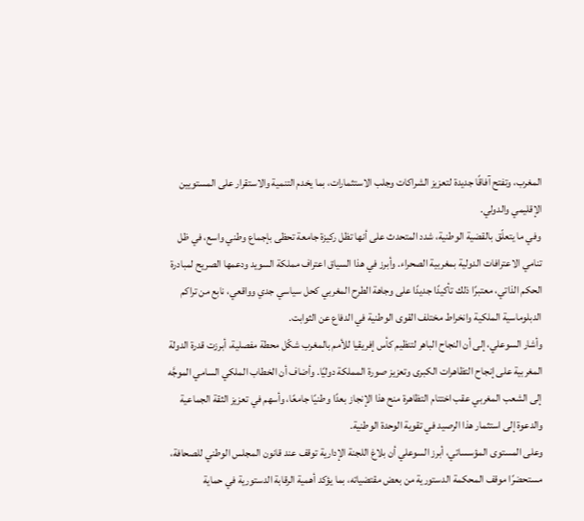المغرب، وتفتح آفاقًا جديدة لتعزيز الشراكات وجلب الاستثمارات، بما يخدم التنمية والاستقرار على المستويين الإقليمي والدولي.
وفي ما يتعلّق بالقضية الوطنية، شدد المتحدث على أنها تظل ركيزة جامعة تحظى بإجماع وطني واسع، في ظل تنامي الاعترافات الدولية بمغربية الصحراء. وأبرز في هذا السياق اعتراف مملكة السويد ودعمها الصريح لمبادرة الحكم الذاتي، معتبرًا ذلك تأكيدًا جديدًا على وجاهة الطرح المغربي كحل سياسي جدي وواقعي، نابع من تراكم الدبلوماسية الملكية وانخراط مختلف القوى الوطنية في الدفاع عن الثوابت.
وأشار السوعلي، إلى أن النجاح الباهر لتنظيم كأس إفريقيا للأمم بالمغرب شكّل محطة مفصلية، أبرزت قدرة الدولة المغربية على إنجاح التظاهرات الكبرى وتعزيز صورة المملكة دوليًا. وأضاف أن الخطاب الملكي السامي الموجَّه إلى الشعب المغربي عقب اختتام التظاهرة منح هذا الإنجاز بعدًا وطنيًا جامعًا، وأسهم في تعزيز الثقة الجماعية والدعوة إلى استثمار هذا الرصيد في تقوية الوحدة الوطنية.
وعلى المستوى المؤسساتي، أبرز السوعلي أن بلاغ اللجنة الإدارية توقف عند قانون المجلس الوطني للصحافة، مستحضرًا موقف المحكمة الدستورية من بعض مقتضياته، بما يؤكد أهمية الرقابة الدستورية في حماية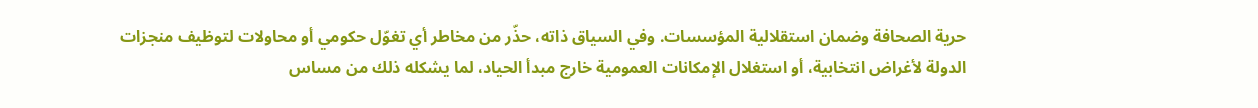حرية الصحافة وضمان استقلالية المؤسسات. وفي السياق ذاته، حذّر من مخاطر أي تغوّل حكومي أو محاولات لتوظيف منجزات الدولة لأغراض انتخابية، أو استغلال الإمكانات العمومية خارج مبدأ الحياد، لما يشكله ذلك من مساس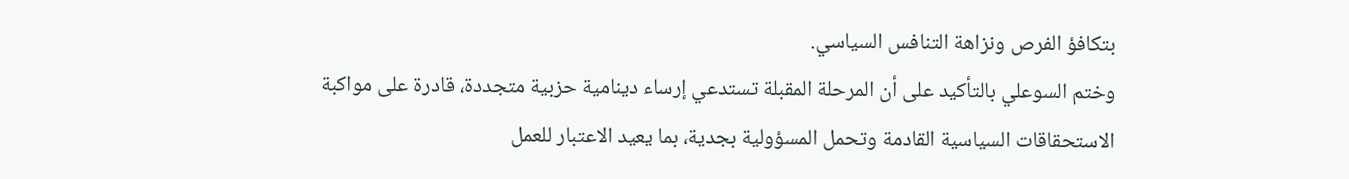بتكافؤ الفرص ونزاهة التنافس السياسي.
وختم السوعلي بالتأكيد على أن المرحلة المقبلة تستدعي إرساء دينامية حزبية متجددة، قادرة على مواكبة الاستحقاقات السياسية القادمة وتحمل المسؤولية بجدية، بما يعيد الاعتبار للعمل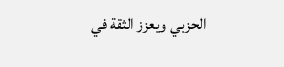الحزبي ويعزز الثقة في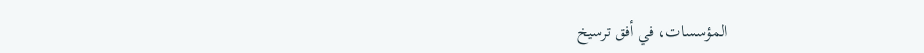المؤسسات، في أفق ترسيخ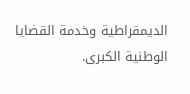الديمقراطية وخدمة القضايا الوطنية الكبرى.